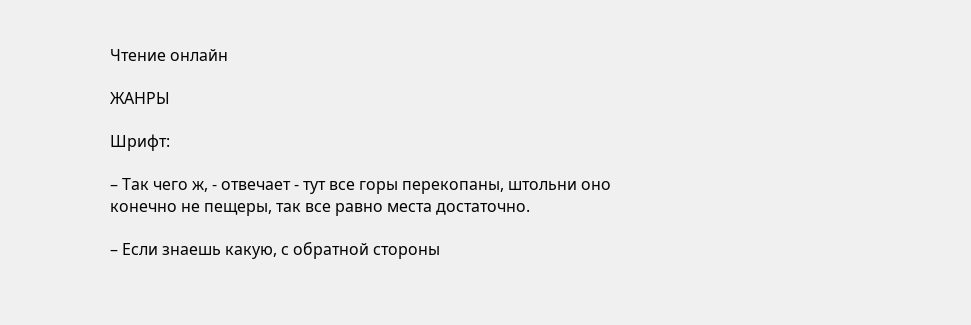Чтение онлайн

ЖАНРЫ

Шрифт:

– Так чего ж, - отвечает - тут все горы перекопаны, штольни оно конечно не пещеры, так все равно места достаточно.

– Если знаешь какую, с обратной стороны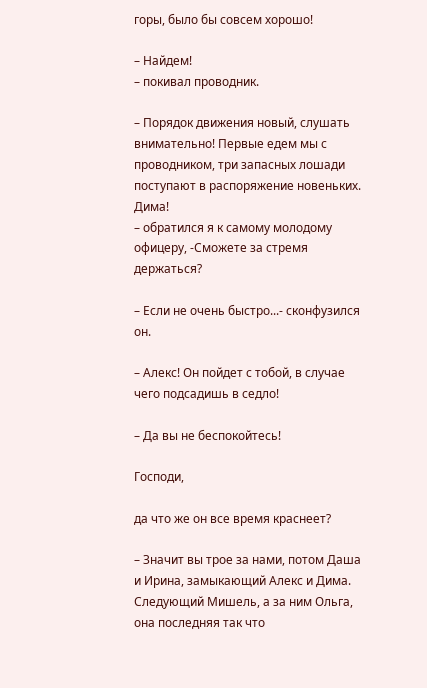горы, было бы совсем хорошо!

– Найдем!
– покивал проводник.

– Порядок движения новый, слушать внимательно! Первые едем мы с проводником, три запасных лошади поступают в распоряжение новеньких. Дима!
– обратился я к самому молодому офицеру, -Сможете за стремя держаться?

– Если не очень быстро...- сконфузился он.

– Алекс! Он пойдет с тобой, в случае чего подсадишь в седло!

– Да вы не беспокойтесь!

Господи,

да что же он все время краснеет?

– Значит вы трое за нами, потом Даша и Ирина, замыкающий Алекс и Дима. Следующий Мишель, а за ним Ольга, она последняя так что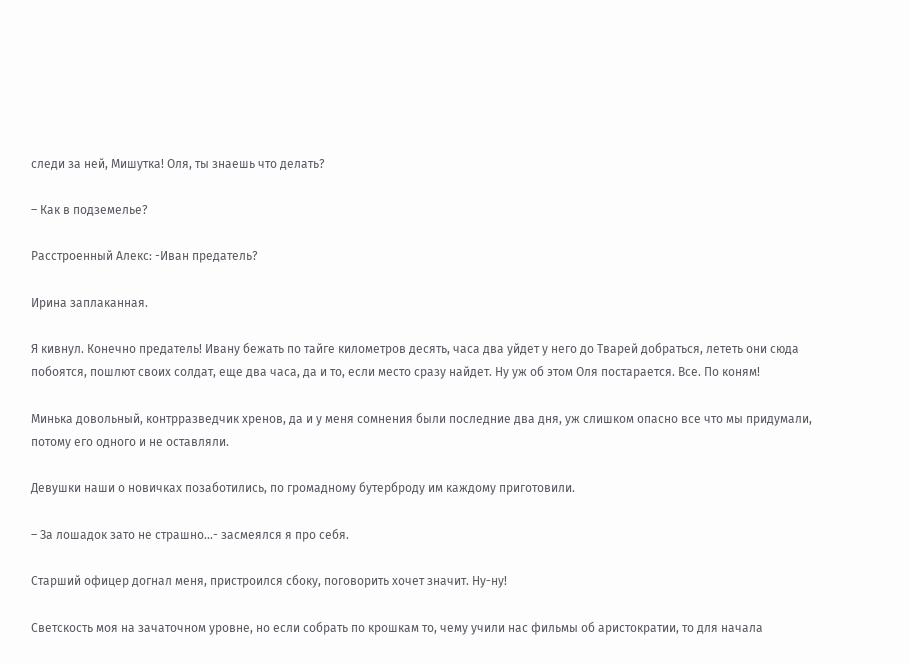следи за ней, Мишутка! Оля, ты знаешь что делать?

– Как в подземелье?

Расстроенный Алекс: -Иван предатель?

Ирина заплаканная.

Я кивнул. Конечно предатель! Ивану бежать по тайге километров десять, часа два уйдет у него до Тварей добраться, лететь они сюда побоятся, пошлют своих солдат, еще два часа, да и то, если место сразу найдет. Ну уж об этом Оля постарается. Все. По коням!

Минька довольный, контрразведчик хренов, да и у меня сомнения были последние два дня, уж слишком опасно все что мы придумали, потому его одного и не оставляли.

Девушки наши о новичках позаботились, по громадному бутерброду им каждому приготовили.

– За лошадок зато не страшно...- засмеялся я про себя.

Старший офицер догнал меня, пристроился сбоку, поговорить хочет значит. Ну-ну!

Светскость моя на зачаточном уровне, но если собрать по крошкам то, чему учили нас фильмы об аристократии, то для начала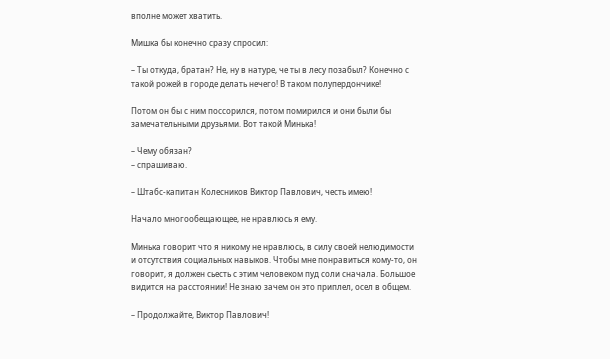вполне может хватить.

Мишка бы конечно сразу спросил:

– Ты откуда, братан? Не, ну в натуре, че ты в лесу позабыл? Конечно с такой рожей в городе делать нечего! В таком полупердончике!

Потом он бы с ним поссорился, потом помирился и они были бы замечательными друзьями. Вот такой Минька!

– Чему обязан?
– спрашиваю.

– Штабс-капитан Колесников Виктор Павлович, честь имею!

Начало многообещающее, не нравлюсь я ему.

Минька говорит что я никому не нравлюсь, в силу своей нелюдимости и отсутствия социальных навыков. Чтобы мне понравиться кому-то, он говорит, я должен сьесть с этим человеком пуд соли сначала. Большое видится на расстоянии! Не знаю зачем он это приплел, осел в общем.

– Продолжайте, Виктор Павлович!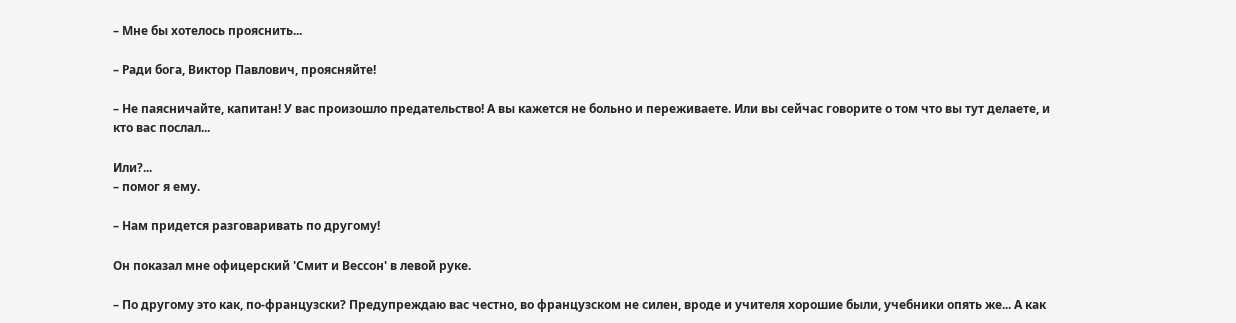– Мне бы хотелось прояснить...

– Ради бога, Виктор Павлович, проясняйте!

– Не паясничайте, капитан! У вас произошло предательство! А вы кажется не больно и переживаете. Или вы сейчас говорите о том что вы тут делаете, и кто вас послал...

Или?...
– помог я ему.

– Нам придется разговаривать по другому!

Он показал мне офицерский 'Смит и Вессон' в левой руке.

– По другому это как, по-французски? Предупреждаю вас честно, во французском не силен, вроде и учителя хорошие были, учебники опять же... А как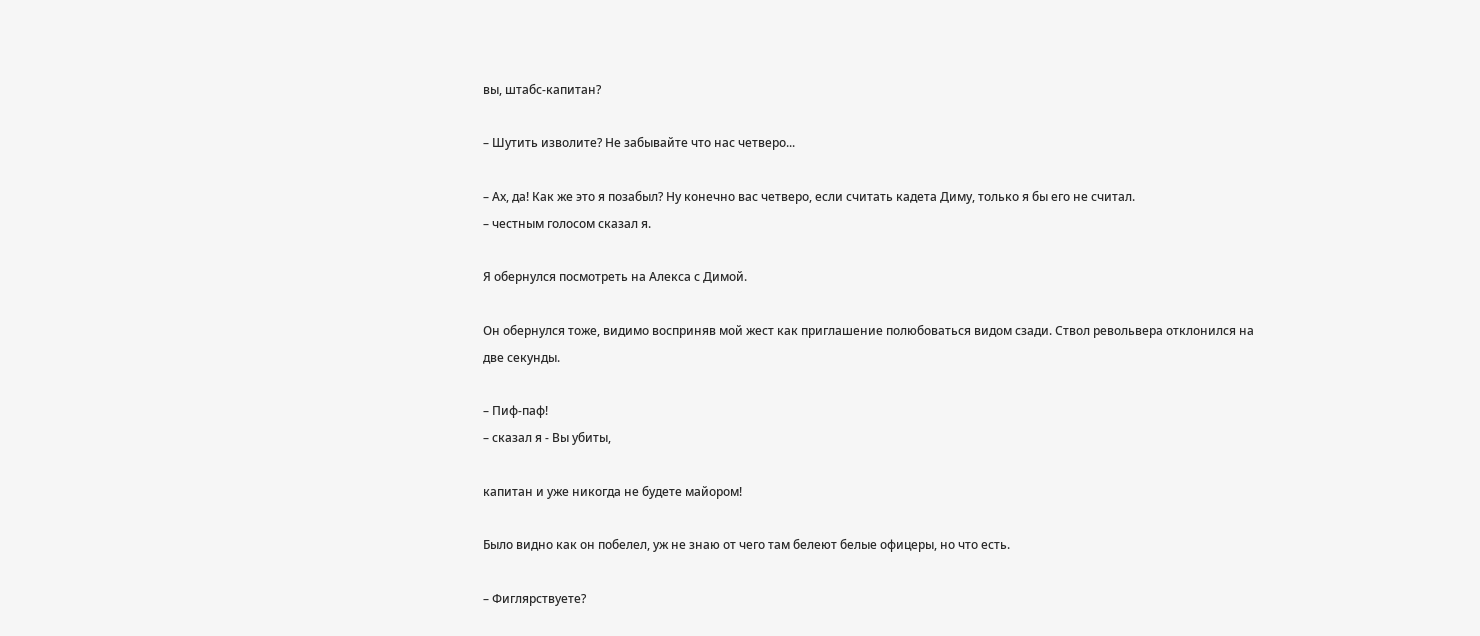вы, штабс-капитан?

– Шутить изволите? Не забывайте что нас четверо...

– Ах, да! Как же это я позабыл? Ну конечно вас четверо, если считать кадета Диму, только я бы его не считал.
– честным голосом сказал я.

Я обернулся посмотреть на Алекса с Димой.

Он обернулся тоже, видимо восприняв мой жест как приглашение полюбоваться видом сзади. Ствол револьвера отклонился на две секунды.

– Пиф-паф!
– сказал я - Вы убиты,

капитан и уже никогда не будете майором!

Было видно как он побелел, уж не знаю от чего там белеют белые офицеры, но что есть.

– Фиглярствуете?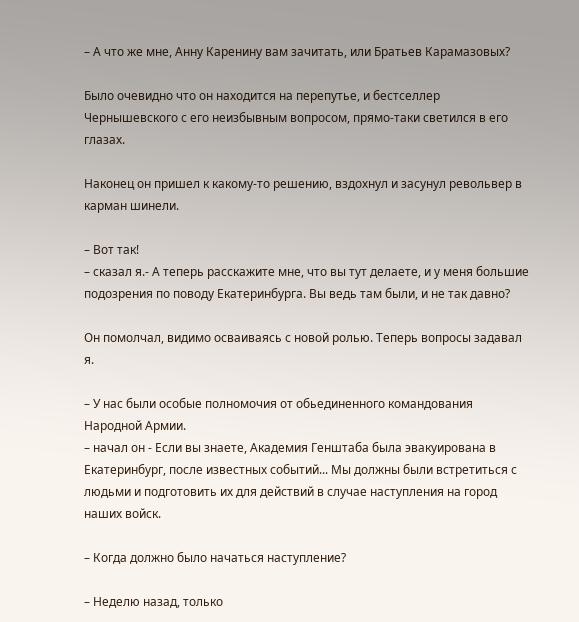– А что же мне, Анну Каренину вам зачитать, или Братьев Карамазовых?

Было очевидно что он находится на перепутье, и бестселлер Чернышевского с его неизбывным вопросом, прямо-таки светился в его глазах.

Наконец он пришел к какому-то решению, вздохнул и засунул револьвер в карман шинели.

– Вот так!
– сказал я.- А теперь расскажите мне, что вы тут делаете, и у меня большие подозрения по поводу Екатеринбурга. Вы ведь там были, и не так давно?

Он помолчал, видимо осваиваясь с новой ролью. Теперь вопросы задавал я.

– У нас были особые полномочия от обьединенного командования Народной Армии.
– начал он - Если вы знаете, Академия Генштаба была эвакуирована в Екатеринбург, после известных событий... Мы должны были встретиться с людьми и подготовить их для действий в случае наступления на город наших войск.

– Когда должно было начаться наступление?

– Неделю назад, только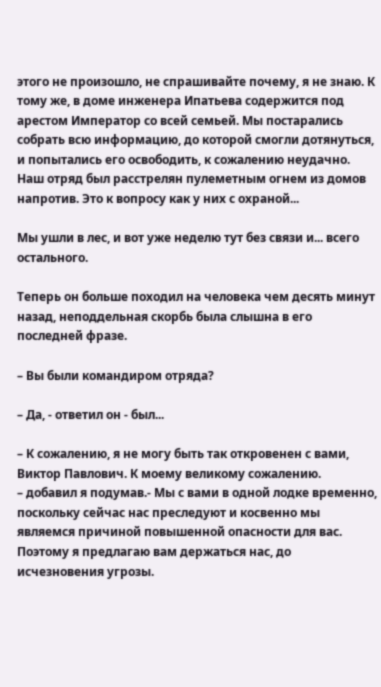этого не произошло, не спрашивайте почему, я не знаю. К тому же, в доме инженера Ипатьева содержится под арестом Император со всей семьей. Мы постарались собрать всю информацию, до которой смогли дотянуться, и попытались его освободить, к сожалению неудачно. Наш отряд был расстрелян пулеметным огнем из домов напротив. Это к вопросу как у них с охраной...

Мы ушли в лес, и вот уже неделю тут без связи и... всего остального.

Теперь он больше походил на человека чем десять минут назад, неподдельная скорбь была слышна в его последней фразе.

– Вы были командиром отряда?

– Да, - ответил он - был...

– К сожалению, я не могу быть так откровенен с вами, Виктор Павлович. К моему великому сожалению.
– добавил я подумав.- Мы с вами в одной лодке временно, поскольку сейчас нас преследуют и косвенно мы являемся причиной повышенной опасности для вас. Поэтому я предлагаю вам держаться нас, до исчезновения угрозы.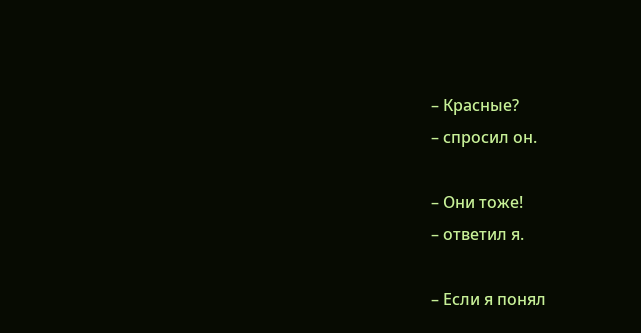– Красные?
– спросил он.

– Они тоже!
– ответил я.

– Если я понял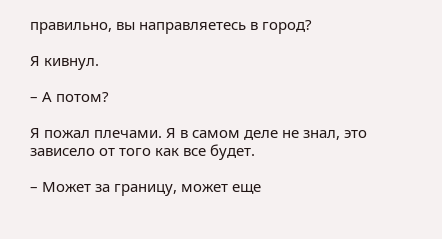правильно, вы направляетесь в город?

Я кивнул.

– А потом?

Я пожал плечами. Я в самом деле не знал, это зависело от того как все будет.

– Может за границу, может еще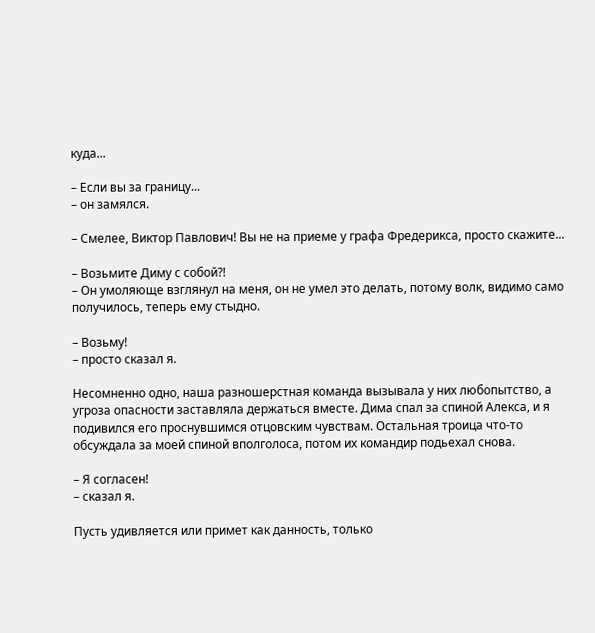куда...

– Если вы за границу...
– он замялся.

– Смелее, Виктор Павлович! Вы не на приеме у графа Фредерикса, просто скажите...

– Возьмите Диму с собой?!
– Он умоляюще взглянул на меня, он не умел это делать, потому волк, видимо само получилось, теперь ему стыдно.

– Возьму!
– просто сказал я.

Несомненно одно, наша разношерстная команда вызывала у них любопытство, а угроза опасности заставляла держаться вместе. Дима спал за спиной Алекса, и я подивился его проснувшимся отцовским чувствам. Остальная троица что-то обсуждала за моей спиной вполголоса, потом их командир подьехал снова.

– Я согласен!
– сказал я.

Пусть удивляется или примет как данность, только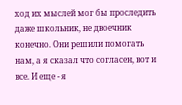ход их мыслей мог бы проследить даже школьник, не двоечник конечно. Они решили помогать нам, а я сказал что согласен, вот и все. И еще - я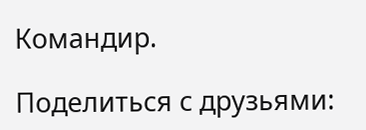Командир.

Поделиться с друзьями: